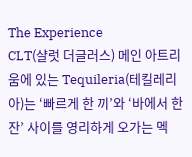The Experience
CLT(샬럿 더글러스) 메인 아트리움에 있는 Tequileria(테킬레리아)는 ‘빠르게 한 끼’와 ‘바에서 한 잔’ 사이를 영리하게 오가는 멕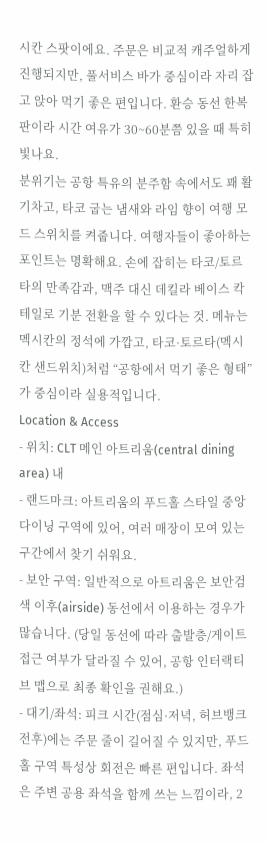시칸 스팟이에요. 주문은 비교적 캐주얼하게 진행되지만, 풀서비스 바가 중심이라 자리 잡고 앉아 먹기 좋은 편입니다. 환승 동선 한복판이라 시간 여유가 30~60분쯤 있을 때 특히 빛나요.
분위기는 공항 특유의 분주함 속에서도 꽤 활기차고, 타코 굽는 냄새와 라임 향이 여행 모드 스위치를 켜줍니다. 여행자들이 좋아하는 포인트는 명확해요. 손에 잡히는 타코/토르타의 만족감과, 맥주 대신 데킬라 베이스 칵테일로 기분 전환을 할 수 있다는 것. 메뉴는 멕시칸의 정석에 가깝고, 타코·토르타(멕시칸 샌드위치)처럼 “공항에서 먹기 좋은 형태”가 중심이라 실용적입니다.
Location & Access
- 위치: CLT 메인 아트리움(central dining area) 내
- 랜드마크: 아트리움의 푸드홀 스타일 중앙 다이닝 구역에 있어, 여러 매장이 모여 있는 구간에서 찾기 쉬워요.
- 보안 구역: 일반적으로 아트리움은 보안검색 이후(airside) 동선에서 이용하는 경우가 많습니다. (당일 동선에 따라 출발층/게이트 접근 여부가 달라질 수 있어, 공항 인터랙티브 맵으로 최종 확인을 권해요.)
- 대기/좌석: 피크 시간(점심·저녁, 허브뱅크 전후)에는 주문 줄이 길어질 수 있지만, 푸드홀 구역 특성상 회전은 빠른 편입니다. 좌석은 주변 공용 좌석을 함께 쓰는 느낌이라, 2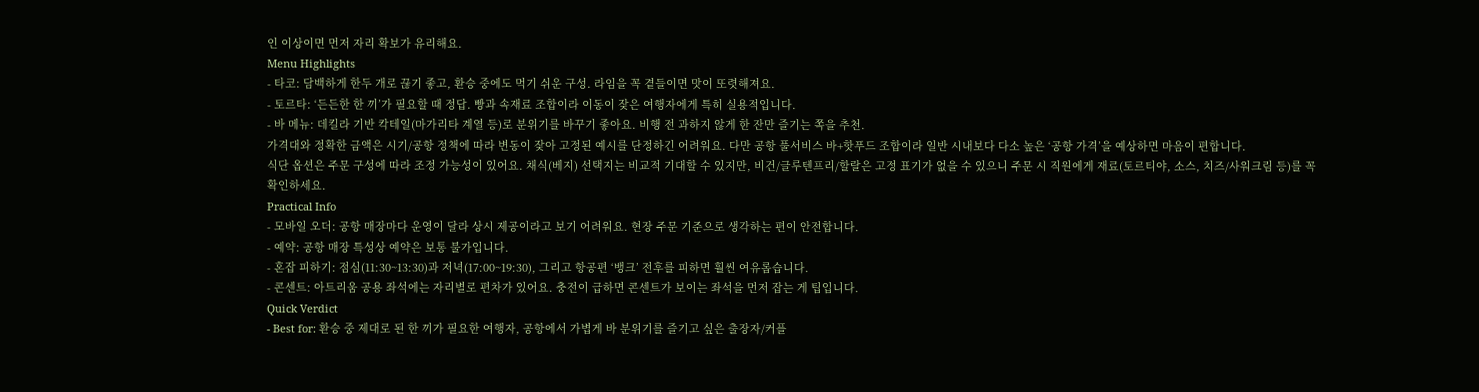인 이상이면 먼저 자리 확보가 유리해요.
Menu Highlights
- 타코: 담백하게 한두 개로 끊기 좋고, 환승 중에도 먹기 쉬운 구성. 라임을 꼭 곁들이면 맛이 또렷해져요.
- 토르타: ‘든든한 한 끼’가 필요할 때 정답. 빵과 속재료 조합이라 이동이 잦은 여행자에게 특히 실용적입니다.
- 바 메뉴: 데킬라 기반 칵테일(마가리타 계열 등)로 분위기를 바꾸기 좋아요. 비행 전 과하지 않게 한 잔만 즐기는 쪽을 추천.
가격대와 정확한 금액은 시기/공항 정책에 따라 변동이 잦아 고정된 예시를 단정하긴 어려워요. 다만 공항 풀서비스 바+핫푸드 조합이라 일반 시내보다 다소 높은 ‘공항 가격’을 예상하면 마음이 편합니다.
식단 옵션은 주문 구성에 따라 조정 가능성이 있어요. 채식(베지) 선택지는 비교적 기대할 수 있지만, 비건/글루텐프리/할랄은 고정 표기가 없을 수 있으니 주문 시 직원에게 재료(토르티야, 소스, 치즈/사워크림 등)를 꼭 확인하세요.
Practical Info
- 모바일 오더: 공항 매장마다 운영이 달라 상시 제공이라고 보기 어려워요. 현장 주문 기준으로 생각하는 편이 안전합니다.
- 예약: 공항 매장 특성상 예약은 보통 불가입니다.
- 혼잡 피하기: 점심(11:30~13:30)과 저녁(17:00~19:30), 그리고 항공편 ‘뱅크’ 전후를 피하면 훨씬 여유롭습니다.
- 콘센트: 아트리움 공용 좌석에는 자리별로 편차가 있어요. 충전이 급하면 콘센트가 보이는 좌석을 먼저 잡는 게 팁입니다.
Quick Verdict
- Best for: 환승 중 제대로 된 한 끼가 필요한 여행자, 공항에서 가볍게 바 분위기를 즐기고 싶은 출장자/커플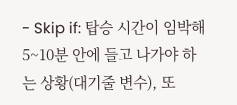- Skip if: 탑승 시간이 임박해 5~10분 안에 들고 나가야 하는 상황(대기줄 변수), 또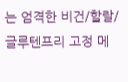는 엄격한 비건/할랄/글루텐프리 고정 메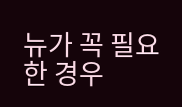뉴가 꼭 필요한 경우